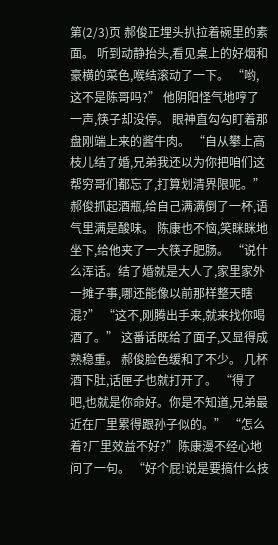第(2/3)页 郝俊正埋头扒拉着碗里的素面。 听到动静抬头,看见桌上的好烟和豪横的菜色,喉结滚动了一下。 “哟,这不是陈哥吗?” 他阴阳怪气地哼了一声,筷子却没停。 眼神直勾勾盯着那盘刚端上来的酱牛肉。 “自从攀上高枝儿结了婚,兄弟我还以为你把咱们这帮穷哥们都忘了,打算划清界限呢。” 郝俊抓起酒瓶,给自己满满倒了一杯,语气里满是酸味。 陈康也不恼,笑眯眯地坐下,给他夹了一大筷子肥肠。 “说什么浑话。结了婚就是大人了,家里家外一摊子事,哪还能像以前那样整天瞎混?” “这不,刚腾出手来,就来找你喝酒了。” 这番话既给了面子,又显得成熟稳重。 郝俊脸色缓和了不少。 几杯酒下肚,话匣子也就打开了。 “得了吧,也就是你命好。你是不知道,兄弟最近在厂里累得跟孙子似的。” “怎么着?厂里效益不好?”陈康漫不经心地问了一句。 “好个屁!说是要搞什么技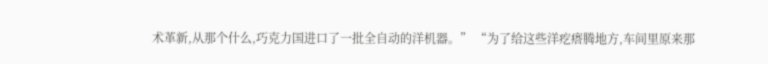术革新,从那个什么,巧克力国进口了一批全自动的洋机器。” “为了给这些洋疙瘩腾地方,车间里原来那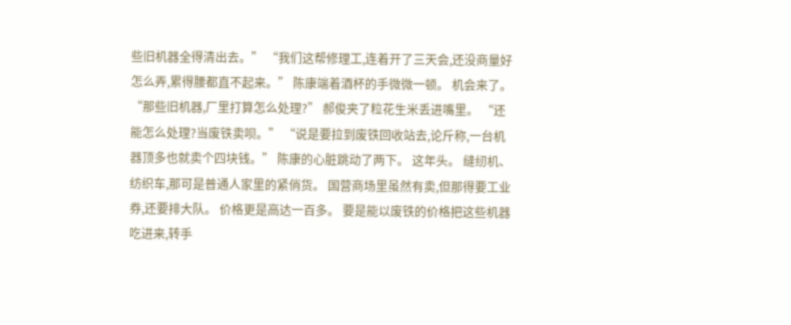些旧机器全得清出去。” “我们这帮修理工,连着开了三天会,还没商量好怎么弄,累得腰都直不起来。” 陈康端着酒杯的手微微一顿。 机会来了。 “那些旧机器,厂里打算怎么处理?” 郝俊夹了粒花生米丢进嘴里。 “还能怎么处理?当废铁卖呗。” “说是要拉到废铁回收站去,论斤称,一台机器顶多也就卖个四块钱。” 陈康的心脏跳动了两下。 这年头。 缝纫机、纺织车,那可是普通人家里的紧俏货。 国营商场里虽然有卖,但那得要工业券,还要排大队。 价格更是高达一百多。 要是能以废铁的价格把这些机器吃进来,转手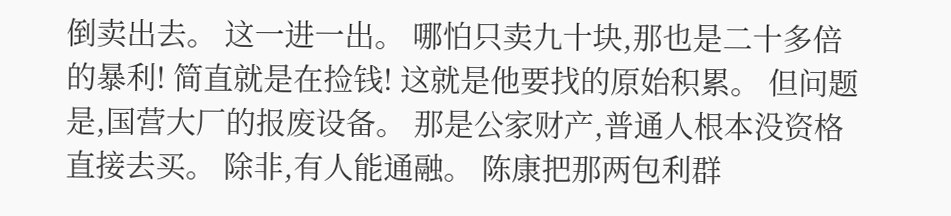倒卖出去。 这一进一出。 哪怕只卖九十块,那也是二十多倍的暴利! 简直就是在捡钱! 这就是他要找的原始积累。 但问题是,国营大厂的报废设备。 那是公家财产,普通人根本没资格直接去买。 除非,有人能通融。 陈康把那两包利群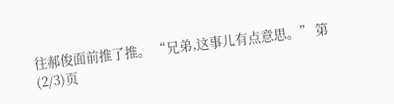往郝俊面前推了推。 “兄弟,这事儿有点意思。” 第(2/3)页